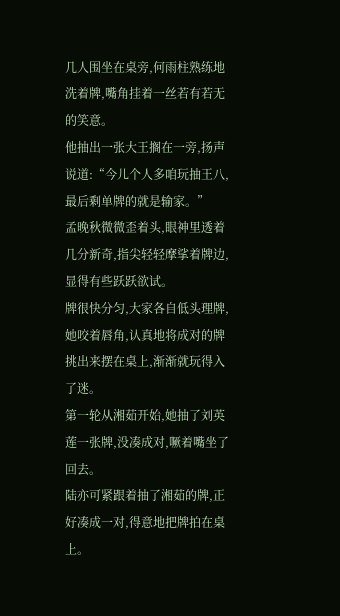几人围坐在桌旁,何雨柱熟练地洗着牌,嘴角挂着一丝若有若无的笑意。
他抽出一张大王搁在一旁,扬声说道:“今儿个人多咱玩抽王八,最后剩单牌的就是输家。”
孟晚秋微微歪着头,眼神里透着几分新奇,指尖轻轻摩挲着牌边,显得有些跃跃欲试。
牌很快分匀,大家各自低头理牌,她咬着唇角,认真地将成对的牌挑出来摆在桌上,渐渐就玩得入了迷。
第一轮从湘茹开始,她抽了刘英莲一张牌,没凑成对,噘着嘴坐了回去。
陆亦可紧跟着抽了湘茹的牌,正好凑成一对,得意地把牌拍在桌上。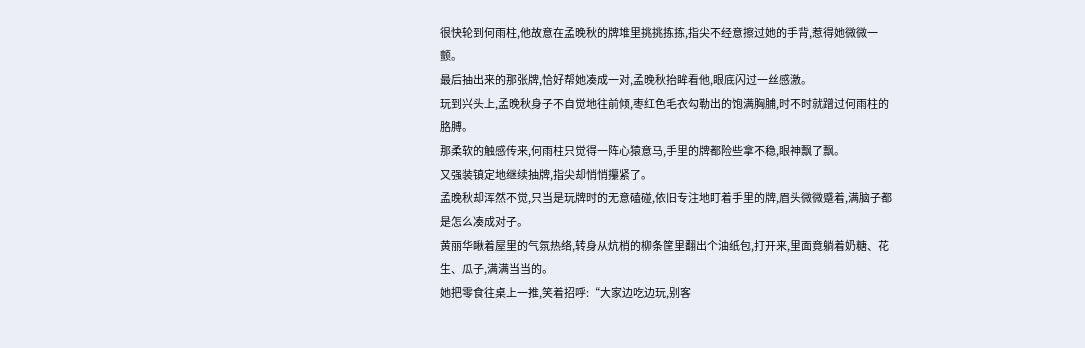很快轮到何雨柱,他故意在孟晚秋的牌堆里挑挑拣拣,指尖不经意擦过她的手背,惹得她微微一颤。
最后抽出来的那张牌,恰好帮她凑成一对,孟晚秋抬眸看他,眼底闪过一丝感激。
玩到兴头上,孟晚秋身子不自觉地往前倾,枣红色毛衣勾勒出的饱满胸脯,时不时就蹭过何雨柱的胳膊。
那柔软的触感传来,何雨柱只觉得一阵心猿意马,手里的牌都险些拿不稳,眼神飘了飘。
又强装镇定地继续抽牌,指尖却悄悄攥紧了。
孟晚秋却浑然不觉,只当是玩牌时的无意磕碰,依旧专注地盯着手里的牌,眉头微微蹙着,满脑子都是怎么凑成对子。
黄丽华瞅着屋里的气氛热络,转身从炕梢的柳条筐里翻出个油纸包,打开来,里面竟躺着奶糖、花生、瓜子,满满当当的。
她把零食往桌上一推,笑着招呼:“大家边吃边玩,别客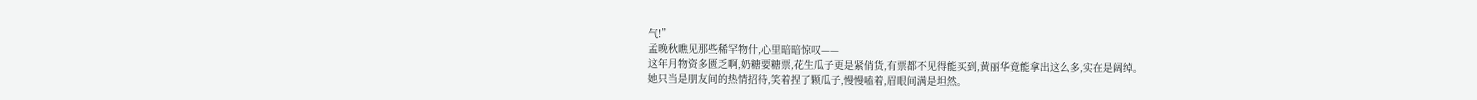气!”
孟晚秋瞧见那些稀罕物什,心里暗暗惊叹——
这年月物资多匮乏啊,奶糖要糖票,花生瓜子更是紧俏货,有票都不见得能买到,黄丽华竟能拿出这么多,实在是阔绰。
她只当是朋友间的热情招待,笑着捏了颗瓜子,慢慢嗑着,眉眼间满是坦然。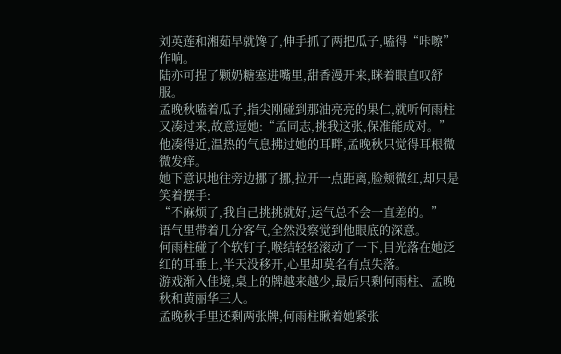刘英莲和湘茹早就馋了,伸手抓了两把瓜子,嗑得“咔嚓”作响。
陆亦可捏了颗奶糖塞进嘴里,甜香漫开来,眯着眼直叹舒服。
孟晚秋嗑着瓜子,指尖刚碰到那油亮亮的果仁,就听何雨柱又凑过来,故意逗她:“孟同志,挑我这张,保准能成对。”
他凑得近,温热的气息拂过她的耳畔,孟晚秋只觉得耳根微微发痒。
她下意识地往旁边挪了挪,拉开一点距离,脸颊微红,却只是笑着摆手:
“不麻烦了,我自己挑挑就好,运气总不会一直差的。”
语气里带着几分客气,全然没察觉到他眼底的深意。
何雨柱碰了个软钉子,喉结轻轻滚动了一下,目光落在她泛红的耳垂上,半天没移开,心里却莫名有点失落。
游戏渐入佳境,桌上的牌越来越少,最后只剩何雨柱、孟晚秋和黄丽华三人。
孟晚秋手里还剩两张牌,何雨柱瞅着她紧张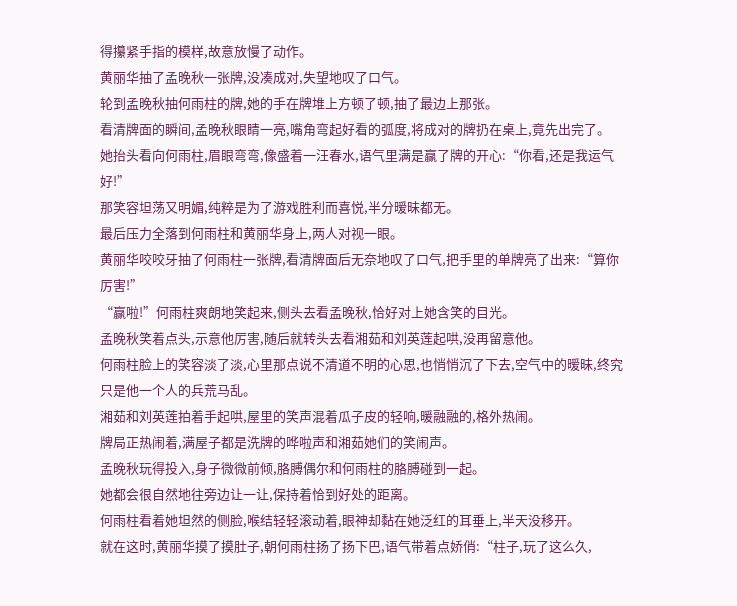得攥紧手指的模样,故意放慢了动作。
黄丽华抽了孟晚秋一张牌,没凑成对,失望地叹了口气。
轮到孟晚秋抽何雨柱的牌,她的手在牌堆上方顿了顿,抽了最边上那张。
看清牌面的瞬间,孟晚秋眼睛一亮,嘴角弯起好看的弧度,将成对的牌扔在桌上,竟先出完了。
她抬头看向何雨柱,眉眼弯弯,像盛着一汪春水,语气里满是赢了牌的开心:“你看,还是我运气好!”
那笑容坦荡又明媚,纯粹是为了游戏胜利而喜悦,半分暧昧都无。
最后压力全落到何雨柱和黄丽华身上,两人对视一眼。
黄丽华咬咬牙抽了何雨柱一张牌,看清牌面后无奈地叹了口气,把手里的单牌亮了出来:“算你厉害!”
“赢啦!”何雨柱爽朗地笑起来,侧头去看孟晚秋,恰好对上她含笑的目光。
孟晚秋笑着点头,示意他厉害,随后就转头去看湘茹和刘英莲起哄,没再留意他。
何雨柱脸上的笑容淡了淡,心里那点说不清道不明的心思,也悄悄沉了下去,空气中的暧昧,终究只是他一个人的兵荒马乱。
湘茹和刘英莲拍着手起哄,屋里的笑声混着瓜子皮的轻响,暖融融的,格外热闹。
牌局正热闹着,满屋子都是洗牌的哗啦声和湘茹她们的笑闹声。
孟晚秋玩得投入,身子微微前倾,胳膊偶尔和何雨柱的胳膊碰到一起。
她都会很自然地往旁边让一让,保持着恰到好处的距离。
何雨柱看着她坦然的侧脸,喉结轻轻滚动着,眼神却黏在她泛红的耳垂上,半天没移开。
就在这时,黄丽华摸了摸肚子,朝何雨柱扬了扬下巴,语气带着点娇俏:“柱子,玩了这么久,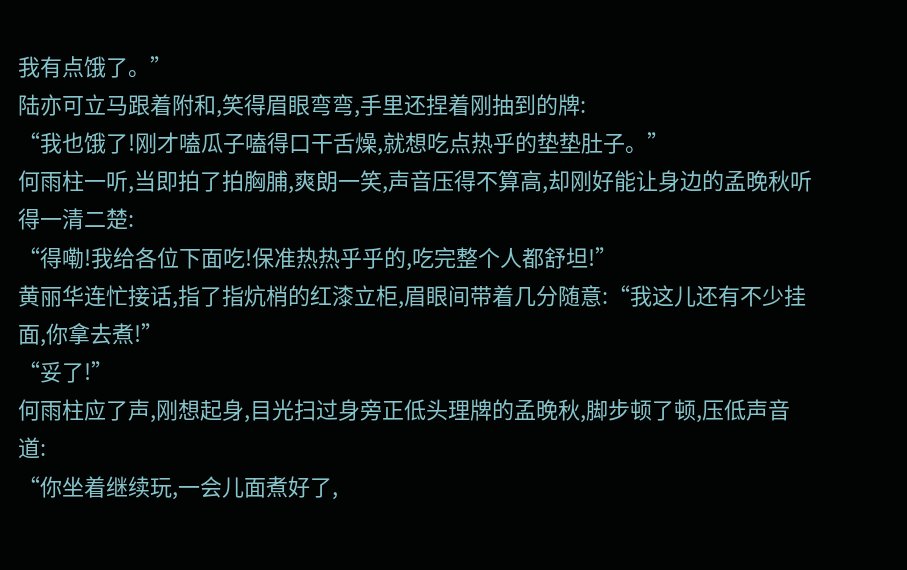我有点饿了。”
陆亦可立马跟着附和,笑得眉眼弯弯,手里还捏着刚抽到的牌:
“我也饿了!刚才嗑瓜子嗑得口干舌燥,就想吃点热乎的垫垫肚子。”
何雨柱一听,当即拍了拍胸脯,爽朗一笑,声音压得不算高,却刚好能让身边的孟晚秋听得一清二楚:
“得嘞!我给各位下面吃!保准热热乎乎的,吃完整个人都舒坦!”
黄丽华连忙接话,指了指炕梢的红漆立柜,眉眼间带着几分随意:“我这儿还有不少挂面,你拿去煮!”
“妥了!”
何雨柱应了声,刚想起身,目光扫过身旁正低头理牌的孟晚秋,脚步顿了顿,压低声音道:
“你坐着继续玩,一会儿面煮好了,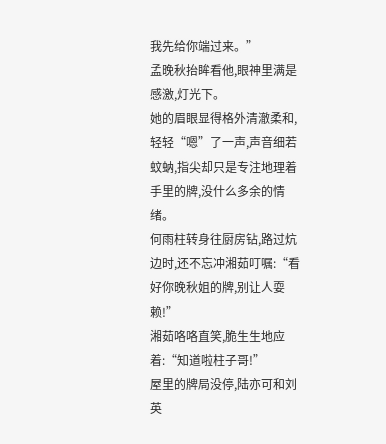我先给你端过来。”
孟晚秋抬眸看他,眼神里满是感激,灯光下。
她的眉眼显得格外清澈柔和,轻轻“嗯”了一声,声音细若蚊蚋,指尖却只是专注地理着手里的牌,没什么多余的情绪。
何雨柱转身往厨房钻,路过炕边时,还不忘冲湘茹叮嘱:“看好你晚秋姐的牌,别让人耍赖!”
湘茹咯咯直笑,脆生生地应着:“知道啦柱子哥!”
屋里的牌局没停,陆亦可和刘英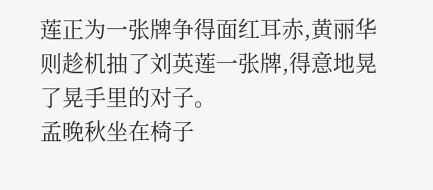莲正为一张牌争得面红耳赤,黄丽华则趁机抽了刘英莲一张牌,得意地晃了晃手里的对子。
孟晚秋坐在椅子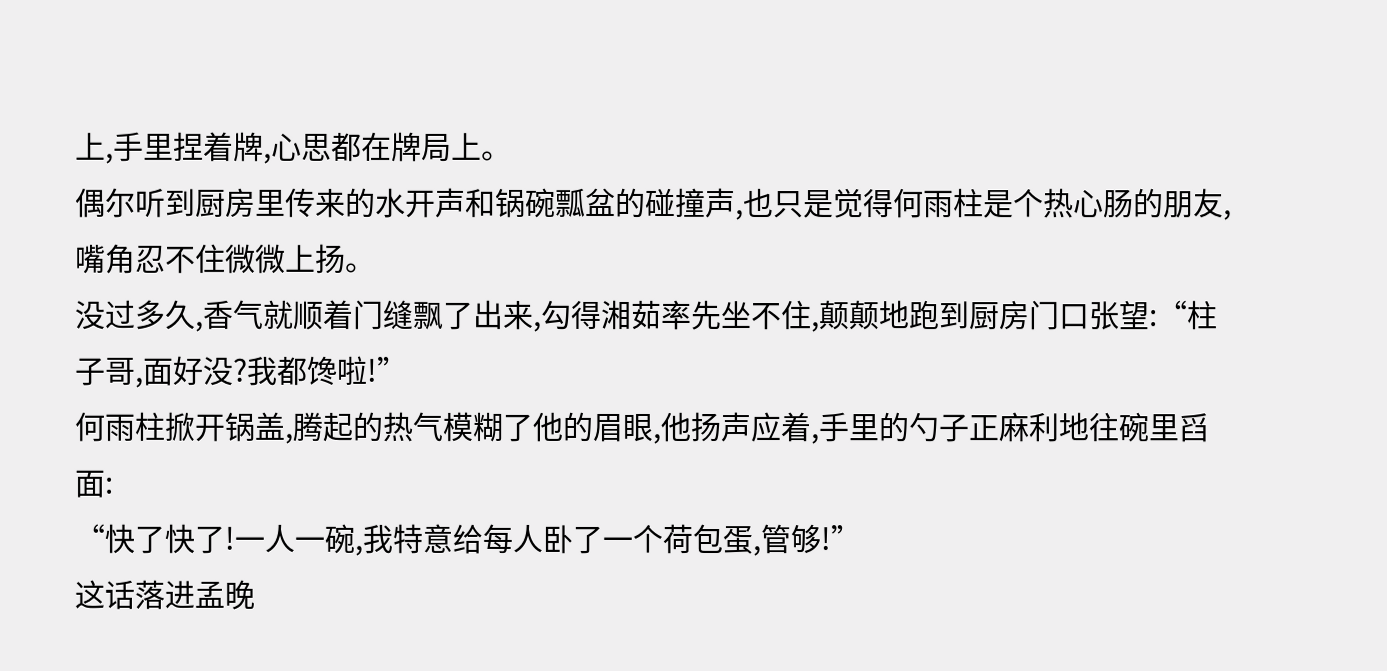上,手里捏着牌,心思都在牌局上。
偶尔听到厨房里传来的水开声和锅碗瓢盆的碰撞声,也只是觉得何雨柱是个热心肠的朋友,嘴角忍不住微微上扬。
没过多久,香气就顺着门缝飘了出来,勾得湘茹率先坐不住,颠颠地跑到厨房门口张望:“柱子哥,面好没?我都馋啦!”
何雨柱掀开锅盖,腾起的热气模糊了他的眉眼,他扬声应着,手里的勺子正麻利地往碗里舀面:
“快了快了!一人一碗,我特意给每人卧了一个荷包蛋,管够!”
这话落进孟晚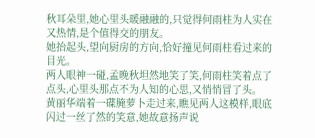秋耳朵里,她心里头暖融融的,只觉得何雨柱为人实在又热情,是个值得交的朋友。
她抬起头,望向厨房的方向,恰好撞见何雨柱看过来的目光。
两人眼神一碰,孟晚秋坦然地笑了笑,何雨柱笑着点了点头,心里头那点不为人知的心思,又悄悄冒了头。
黄丽华端着一碟腌萝卜走过来,瞧见两人这模样,眼底闪过一丝了然的笑意,她故意扬声说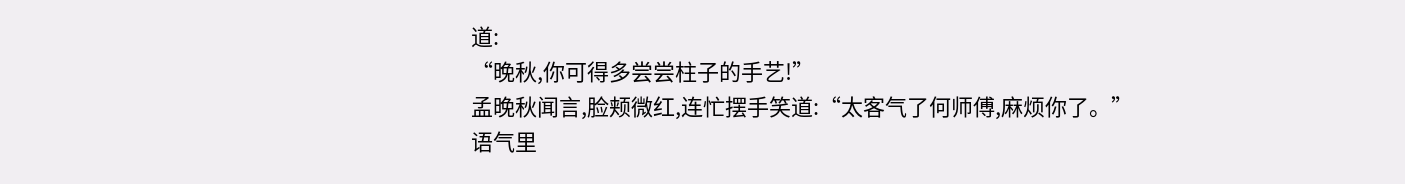道:
“晚秋,你可得多尝尝柱子的手艺!”
孟晚秋闻言,脸颊微红,连忙摆手笑道:“太客气了何师傅,麻烦你了。”
语气里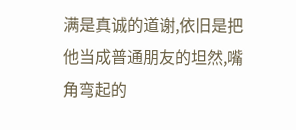满是真诚的道谢,依旧是把他当成普通朋友的坦然,嘴角弯起的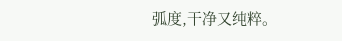弧度,干净又纯粹。